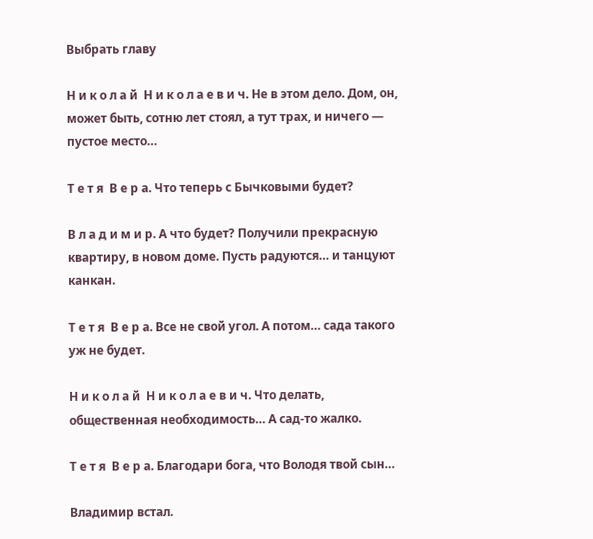Выбрать главу

Н и к о л а й  Н и к о л а е в и ч. Не в этом дело. Дом, он, может быть, сотню лет стоял, а тут трах, и ничего — пустое место…

Т е т я  В е р а. Что теперь с Бычковыми будет?

В л а д и м и р. А что будет? Получили прекрасную квартиру, в новом доме. Пусть радуются… и танцуют канкан.

Т е т я  В е р а. Все не свой угол. А потом… сада такого уж не будет.

Н и к о л а й  Н и к о л а е в и ч. Что делать, общественная необходимость… А сад-то жалко.

Т е т я  В е р а. Благодари бога, что Володя твой сын…

Владимир встал.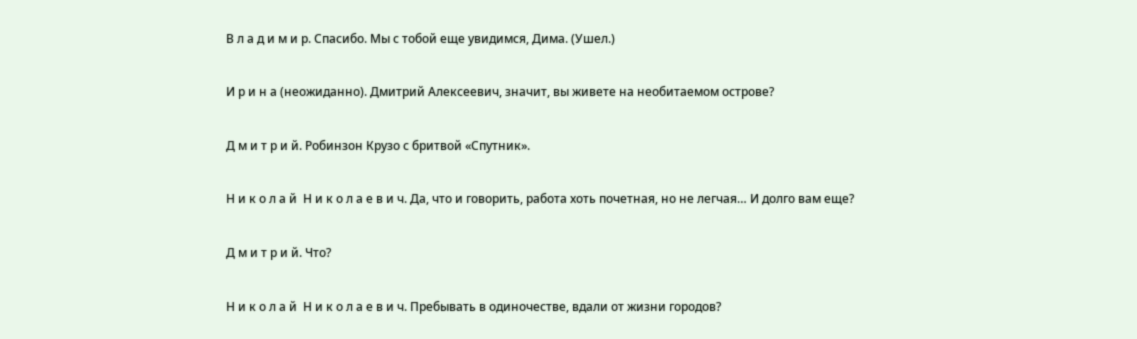В л а д и м и р. Спасибо. Мы с тобой еще увидимся, Дима. (Ушел.)

И р и н а (неожиданно). Дмитрий Алексеевич, значит, вы живете на необитаемом острове?

Д м и т р и й. Робинзон Крузо с бритвой «Спутник».

Н и к о л а й  Н и к о л а е в и ч. Да, что и говорить, работа хоть почетная, но не легчая… И долго вам еще?

Д м и т р и й. Что?

Н и к о л а й  Н и к о л а е в и ч. Пребывать в одиночестве, вдали от жизни городов?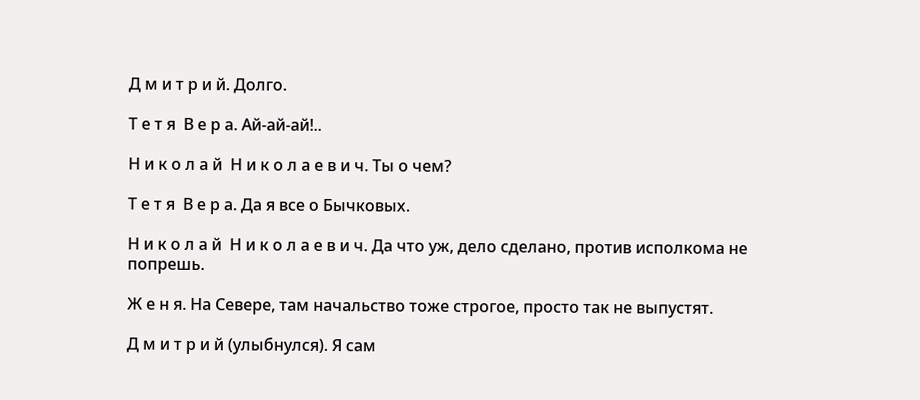Д м и т р и й. Долго.

Т е т я  В е р а. Ай-ай-ай!..

Н и к о л а й  Н и к о л а е в и ч. Ты о чем?

Т е т я  В е р а. Да я все о Бычковых.

Н и к о л а й  Н и к о л а е в и ч. Да что уж, дело сделано, против исполкома не попрешь.

Ж е н я. На Севере, там начальство тоже строгое, просто так не выпустят.

Д м и т р и й (улыбнулся). Я сам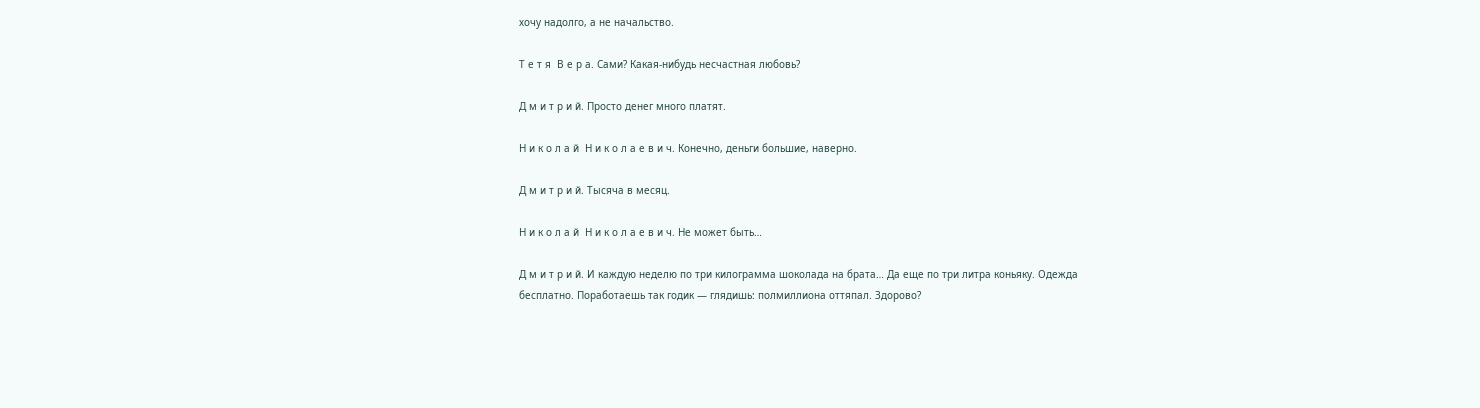хочу надолго, а не начальство.

Т е т я  В е р а. Сами? Какая-нибудь несчастная любовь?

Д м и т р и й. Просто денег много платят.

Н и к о л а й  Н и к о л а е в и ч. Конечно, деньги большие, наверно.

Д м и т р и й. Тысяча в месяц.

Н и к о л а й  Н и к о л а е в и ч. Не может быть…

Д м и т р и й. И каждую неделю по три килограмма шоколада на брата… Да еще по три литра коньяку. Одежда бесплатно. Поработаешь так годик — глядишь: полмиллиона оттяпал. Здорово?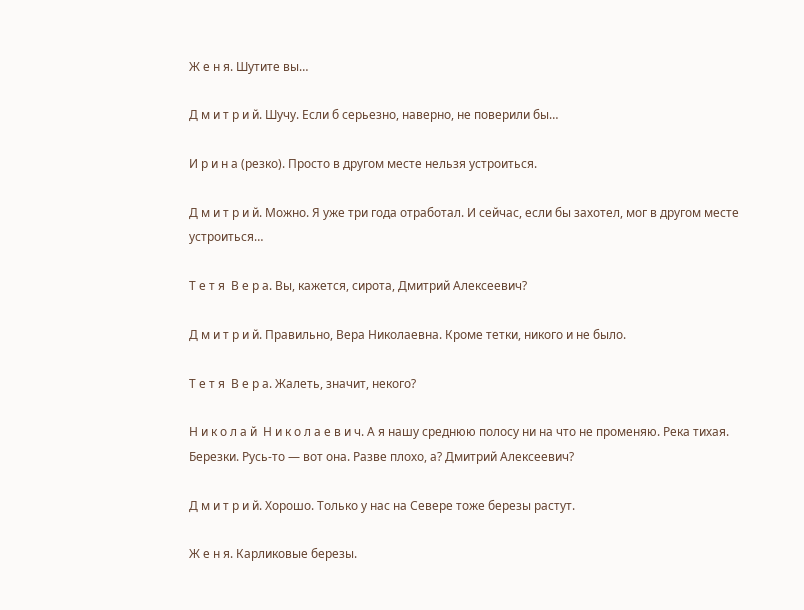Ж е н я. Шутите вы…

Д м и т р и й. Шучу. Если б серьезно, наверно, не поверили бы…

И р и н а (резко). Просто в другом месте нельзя устроиться.

Д м и т р и й. Можно. Я уже три года отработал. И сейчас, если бы захотел, мог в другом месте устроиться…

Т е т я  В е р а. Вы, кажется, сирота, Дмитрий Алексеевич?

Д м и т р и й. Правильно, Вера Николаевна. Кроме тетки, никого и не было.

Т е т я  В е р а. Жалеть, значит, некого?

Н и к о л а й  Н и к о л а е в и ч. А я нашу среднюю полосу ни на что не променяю. Река тихая. Березки. Русь-то — вот она. Разве плохо, а? Дмитрий Алексеевич?

Д м и т р и й. Хорошо. Только у нас на Севере тоже березы растут.

Ж е н я. Карликовые березы.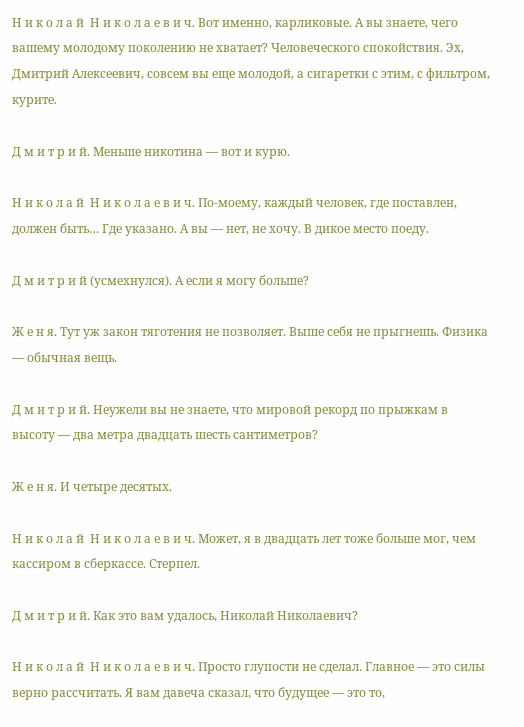Н и к о л а й  Н и к о л а е в и ч. Вот именно, карликовые. А вы знаете, чего вашему молодому поколению не хватает? Человеческого спокойствия. Эх, Дмитрий Алексеевич, совсем вы еще молодой, а сигаретки с этим, с фильтром, курите.

Д м и т р и й. Меньше никотина — вот и курю.

Н и к о л а й  Н и к о л а е в и ч. По-моему, каждый человек, где поставлен, должен быть… Где указано. А вы — нет, не хочу. В дикое место поеду.

Д м и т р и й (усмехнулся). А если я могу больше?

Ж е н я. Тут уж закон тяготения не позволяет. Выше себя не прыгнешь. Физика — обычная вещь.

Д м и т р и й. Неужели вы не знаете, что мировой рекорд по прыжкам в высоту — два метра двадцать шесть сантиметров?

Ж е н я. И четыре десятых.

Н и к о л а й  Н и к о л а е в и ч. Может, я в двадцать лет тоже больше мог, чем кассиром в сберкассе. Стерпел.

Д м и т р и й. Как это вам удалось, Николай Николаевич?

Н и к о л а й  Н и к о л а е в и ч. Просто глупости не сделал. Главное — это силы верно рассчитать. Я вам давеча сказал, что будущее — это то,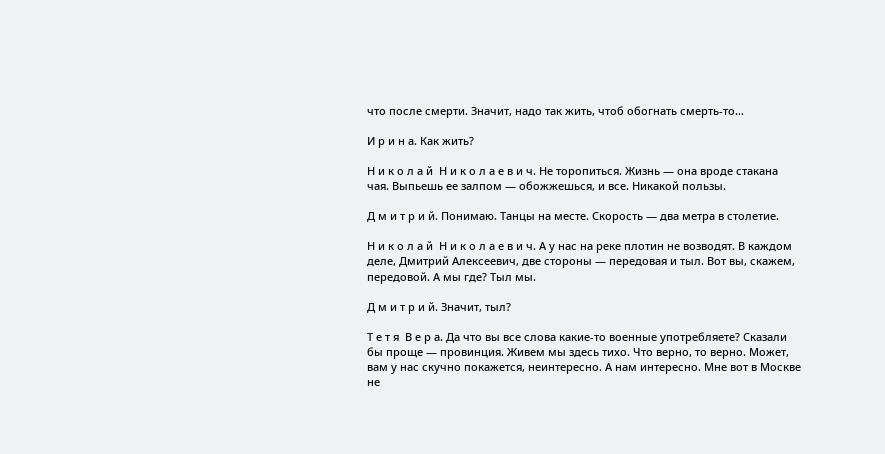что после смерти. Значит, надо так жить, чтоб обогнать смерть-то…

И р и н а. Как жить?

Н и к о л а й  Н и к о л а е в и ч. Не торопиться. Жизнь — она вроде стакана чая. Выпьешь ее залпом — обожжешься, и все. Никакой пользы.

Д м и т р и й. Понимаю. Танцы на месте. Скорость — два метра в столетие.

Н и к о л а й  Н и к о л а е в и ч. А у нас на реке плотин не возводят. В каждом деле, Дмитрий Алексеевич, две стороны — передовая и тыл. Вот вы, скажем, передовой. А мы где? Тыл мы.

Д м и т р и й. Значит, тыл?

Т е т я  В е р а. Да что вы все слова какие-то военные употребляете? Сказали бы проще — провинция. Живем мы здесь тихо. Что верно, то верно. Может, вам у нас скучно покажется, неинтересно. А нам интересно. Мне вот в Москве не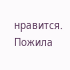нравится. Пожила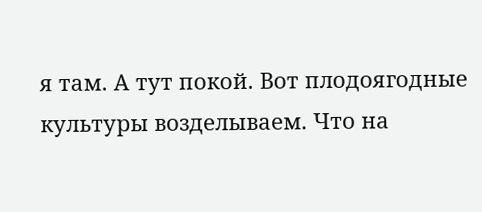я там. А тут покой. Вот плодоягодные культуры возделываем. Что на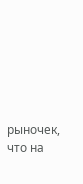рыночек, что на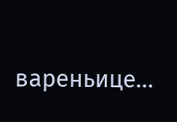вареньице…